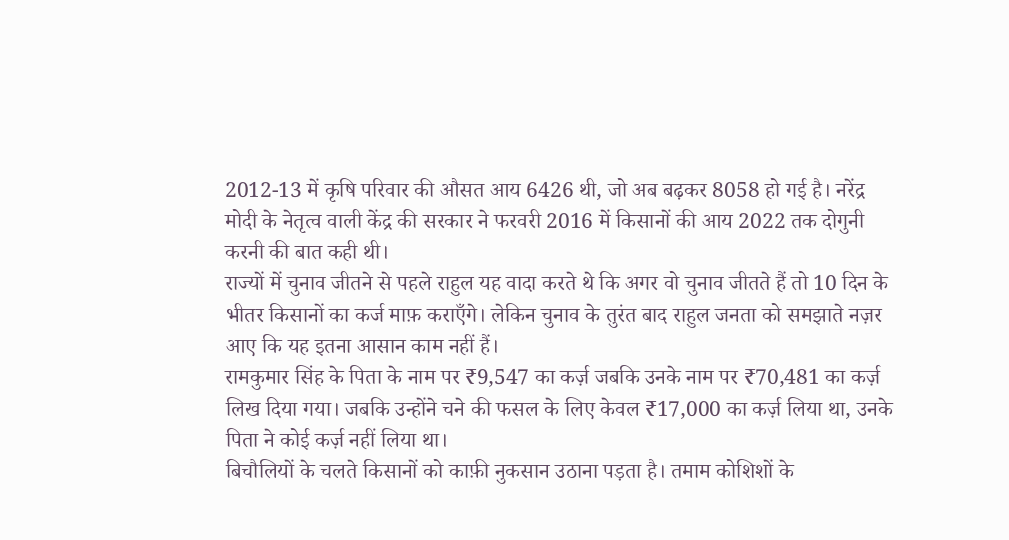2012-13 में कृषि परिवार की औसत आय 6426 थी, जो अब बढ़कर 8058 हो गई है। नरेंद्र मोदी के नेतृत्व वाली केंद्र की सरकार ने फरवरी 2016 में किसानों की आय 2022 तक दोगुनी करनी की बात कही थी।
राज्यों में चुनाव जीतने से पहले राहुल यह वादा करते थे कि अगर वो चुनाव जीतते हैं तो 10 दिन के भीतर किसानों का कर्ज माफ़ कराएँगे। लेकिन चुनाव के तुरंत बाद राहुल जनता को समझाते नज़र आए कि यह इतना आसान काम नहीं हैं।
रामकुमार सिंह के पिता के नाम पर ₹9,547 का कर्ज़ जबकि उनके नाम पर ₹70,481 का कर्ज़ लिख दिया गया। जबकि उन्होंने चने की फसल के लिए केवल ₹17,000 का कर्ज़ लिया था, उनके पिता ने कोई कर्ज़ नहीं लिया था।
बिचौलियों के चलते किसानों को काफ़ी नुकसान उठाना पड़ता है। तमाम कोशिशों के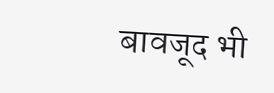बावजूद भी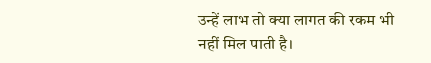उन्हें लाभ तो क्या लागत की रकम भी नहीं मिल पाती है।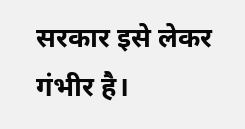सरकार इसे लेकर गंभीर है।